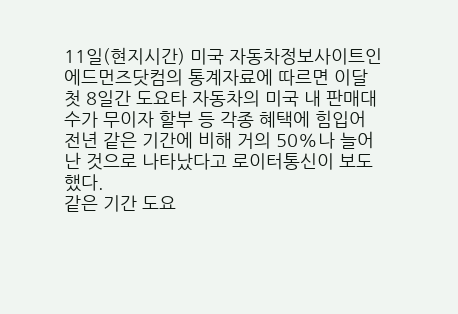11일(현지시간) 미국 자동차정보사이트인 에드먼즈닷컴의 통계자료에 따르면 이달 첫 8일간 도요타 자동차의 미국 내 판매대수가 무이자 할부 등 각종 혜택에 힘입어 전년 같은 기간에 비해 거의 50%나 늘어난 것으로 나타났다고 로이터통신이 보도했다.
같은 기간 도요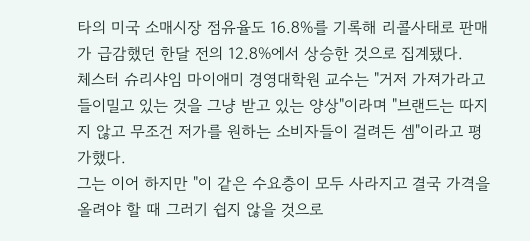타의 미국 소매시장 점유율도 16.8%를 기록해 리콜사태로 판매가 급감했던 한달 전의 12.8%에서 상승한 것으로 집계됐다.
체스터 슈리샤임 마이애미 경영대학원 교수는 "거저 가져가라고 들이밀고 있는 것을 그냥 받고 있는 양상"이라며 "브랜드는 따지지 않고 무조건 저가를 원하는 소비자들이 걸려든 셈"이라고 평가했다.
그는 이어 하지만 "이 같은 수요층이 모두 사라지고 결국 가격을 올려야 할 때 그러기 쉽지 않을 것으로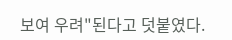보여 우려"된다고 덧붙였다.